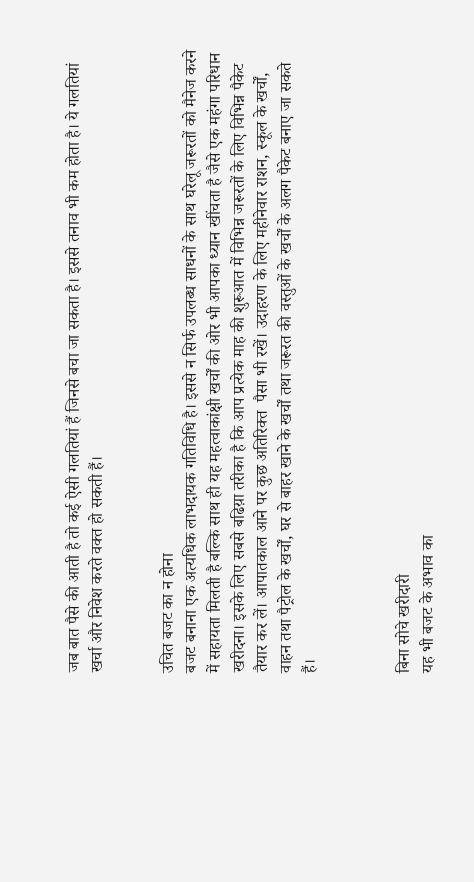जब बात पैसे की आती है तो कई ऐसी गलतियां हैं जिनसे बचा जा सकता है। इससे तनाव भी कम होता है। ये गलतियां खर्चा और निवेश करते वक्त हो सकती हैं।


उचित बजट का न होना
बजट बनाना एक अत्यधिक लाभदायक गतिविधि है। इससे न सिर्फ उपलब्ध साधनों के साथ घरेलू जरूरतों को मैनेज करने में सहायता मिलती है बल्कि साथ ही यह महत्वाकांक्षी खर्चों की ओर भी आपका ध्यान खींचता है जैसे एक महंगा परिधान खरीदना। इसके लिए सबसे बढिय़ा तरीका है कि आप प्रत्येक माह की शुरूआत में विभिन्न जरूरतों के लिए विभिन्न पैकेट तैयार कर लें। आपातकाल आने पर कुछ अतिरिक्त  पैसा भी रखें। उदाहरण के लिए महीनेवार राशन, स्कूल के खर्चों, वाहन तथा पैट्रोल के खर्चों, घर से बाहर खाने के खर्चों तथा जरूरत की वस्तुओं के खर्चों के अलग पैकेट बनाए जा सकते हैं।



बिना सोचे खरीदारी
यह भी बजट के अभाव का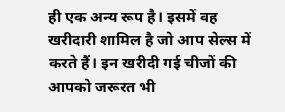ही एक अन्य रूप है। इसमें वह खरीदारी शामिल है जो आप सेल्स में करते हैं। इन खरीदी गई चीजों की आपको जरूरत भी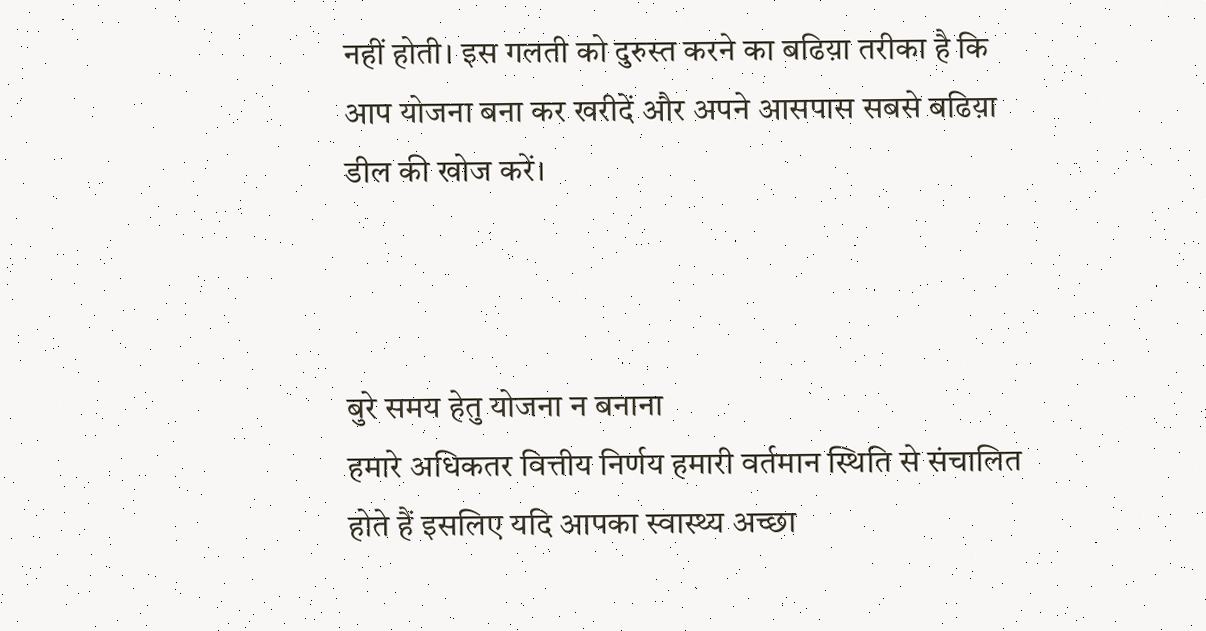नहीं होती। इस गलती को दुरुस्त करने का बढिय़ा तरीका है कि आप योजना बना कर खरीदें और अपने आसपास सबसे बढिय़ा डील की खोज करें।



बुरे समय हेतु योजना न बनाना
हमारे अधिकतर वित्तीय निर्णय हमारी वर्तमान स्थिति से संचालित होते हैं इसलिए यदि आपका स्वास्थ्य अच्छा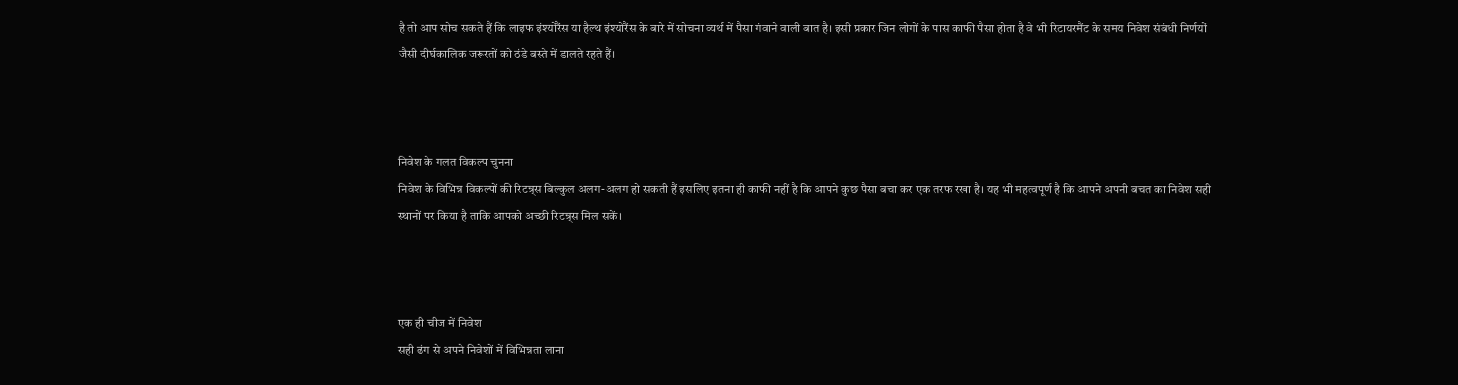है तो आप सोच सकते हैं कि लाइफ इंश्योरैंस या हैल्थ इंश्योरैंस के बारे में सोचना व्यर्थ में पैसा गंवाने वाली बात है। इसी प्रकार जिन लोगों के पास काफी पैसा होता है वे भी रिटायरमैंट के समय निवेश संबंधी निर्णयों जैसी दीर्घकालिक जरूरतों को ठंडे बस्ते में डालते रहते हैं।



निवेश के गलत विकल्प चुनना
निवेश के विभिन्न विकल्पों की रिटन्र्स बिल्कुल अलग-अलग हो सकती हैं इसलिए इतना ही काफी नहीं है कि आपने कुछ पैसा बचा कर एक तरफ रखा है। यह भी महत्वपूर्ण है कि आपने अपनी बचत का निवेश सही स्थानों पर किया है ताकि आपको अच्छी रिटन्र्स मिल सकें।



एक ही चीज में निवेश
सही ढंग से अपने निवेशों में विभिन्नता लाना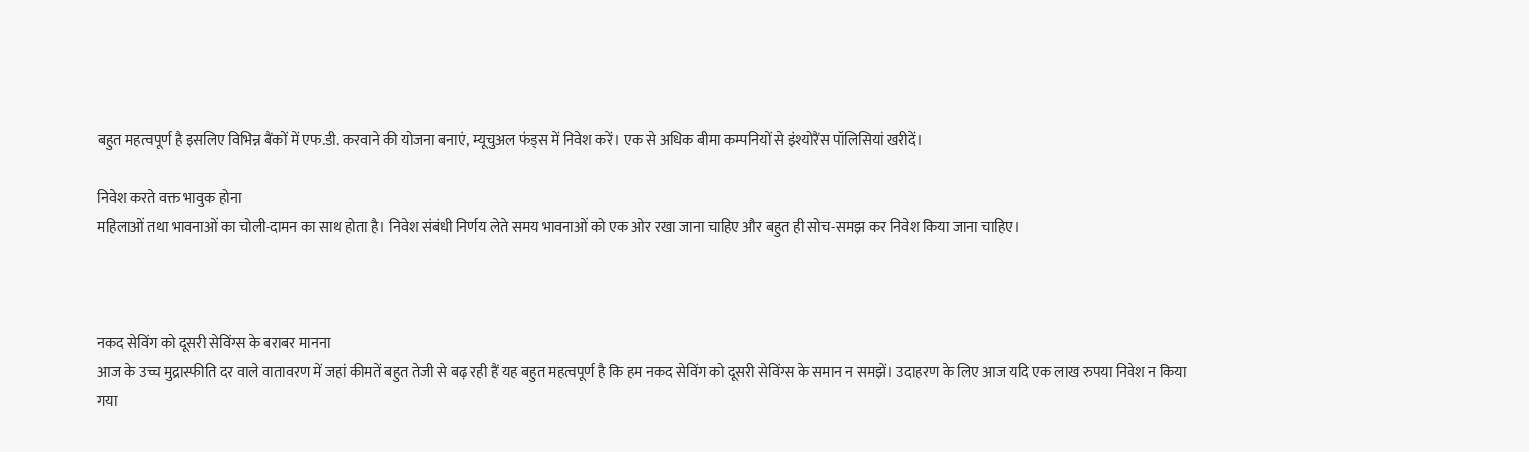बहुत महत्वपूर्ण है इसलिए विभिन्न बैंकों में एफ.डी. करवाने की योजना बनाएं, म्यूचुअल फंड्स में निवेश करें। एक से अधिक बीमा कम्पनियों से इंश्योरैंस पॉलिसियां खरीदें।

निवेश करते वक्त भावुक होना
महिलाओं तथा भावनाओं का चोली-दामन का साथ होता है। निवेश संबंधी निर्णय लेते समय भावनाओं को एक ओर रखा जाना चाहिए और बहुत ही सोच-समझ कर निवेश किया जाना चाहिए।



नकद सेविंग को दूसरी सेविंग्स के बराबर मानना
आज के उच्च मुद्रास्फीति दर वाले वातावरण में जहां कीमतें बहुत तेजी से बढ़ रही हैं यह बहुत महत्वपूर्ण है कि हम नकद सेविंग को दूसरी सेविंग्स के समान न समझें। उदाहरण के लिए आज यदि एक लाख रुपया निवेश न किया गया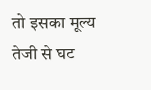तो इसका मूल्य तेजी से घट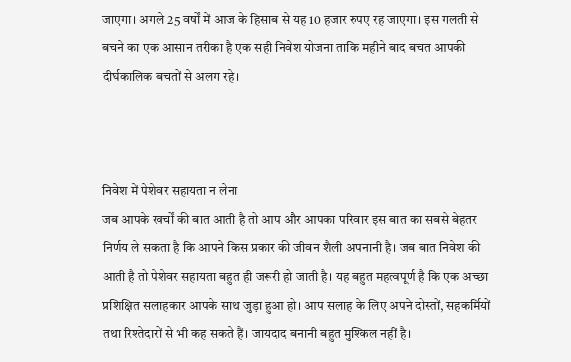जाएगा। अगले 25 वर्षों में आज के हिसाब से यह 10 हजार रुपए रह जाएगा। इस गलती से बचने का एक आसान तरीका है एक सही निवेश योजना ताकि महीने बाद बचत आपकी दीर्घकालिक बचतों से अलग रहे।



निवेश में पेशेवर सहायता न लेना
जब आपके खर्चों की बात आती है तो आप और आपका परिवार इस बात का सबसे बेहतर निर्णय ले सकता है कि आपने किस प्रकार की जीवन शैली अपनानी है। जब बात निवेश की आती है तो पेशेवर सहायता बहुत ही जरूरी हो जाती है। यह बहुत महत्वपूर्ण है कि एक अच्छा प्रशिक्षित सलाहकार आपके साथ जुड़ा हुआ हो। आप सलाह के लिए अपने दोस्तों, सहकर्मियों तथा रिश्तेदारों से भी कह सकते हैं। जायदाद बनानी बहुत मुश्किल नहीं है।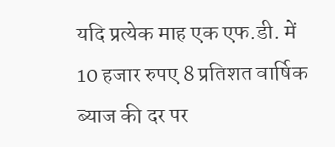यदि प्रत्येक माह एक एफ.डी. में 10 हजार रुपए 8 प्रतिशत वार्षिक ब्याज की दर पर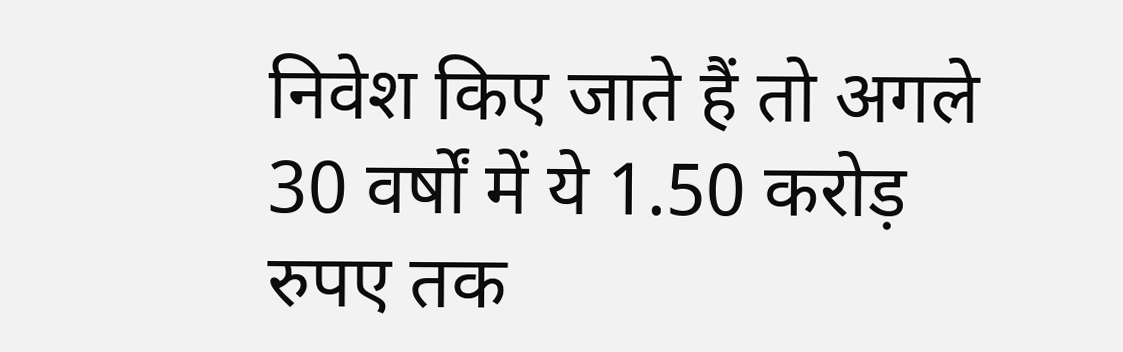निवेश किए जाते हैं तो अगले 30 वर्षों में ये 1.50 करोड़ रुपए तक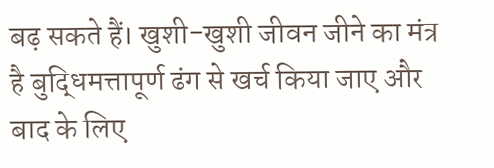बढ़ सकते हैं। खुशी-खुशी जीवन जीने का मंत्र है बुद्धिमत्तापूर्ण ढंग से खर्च किया जाए और बाद के लिए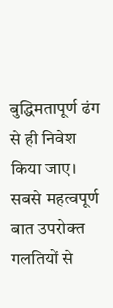बुद्धिमतापूर्ण ढंग से ही निवेश किया जाए। सबसे महत्वपूर्ण बात उपरोक्त गलतियों से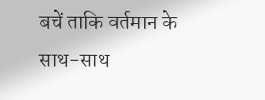बचें ताकि वर्तमान के साथ-साथ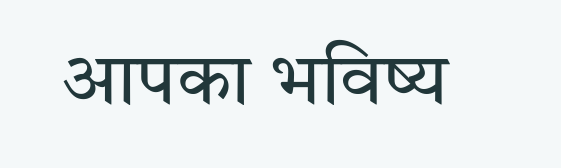आपका भविष्य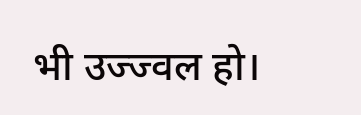भी उज्ज्वल हो।